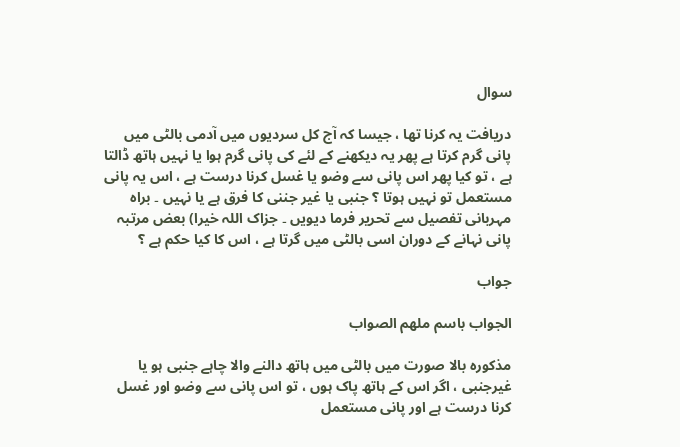سوال

دریافت یہ کرنا تھا ، جیسا کہ آج کل سردیوں میں آدمی بالٹی میں پانی گرم کرتا ہے پھر یہ دیکھنے کے لئے کی پانی گرم ہوا یا نہیں ہاتھ ڈالتا ہے ، تو کیا پھر اس پانی سے وضو یا غسل کرنا درست ہے ، اس یہ پانی مستعمل تو نہیں ہوتا ؟ جنبی یا غیر جننی کا فرق ہے یا نہیں ۔ براہ مہربانی تفصیل سے تحریر فرما دیویں ۔ جزاک اللہ خیرا) بعض مرتبہ پانی نہانے کے دوران اسی بالٹی میں گرتا ہے ، اس کا کیا حکم ہے ؟

جواب

الجواب باسم ملھم الصواب

مذکورہ بالا صورت میں بالٹی میں ہاتھ دالنے والا چاہے جنبی ہو یا غیرجنبی ، اگر اس کے ہاتھ پاک ہوں ، تو اس پانی سے وضو اور غسل کرنا درست ہے اور پانی مستعمل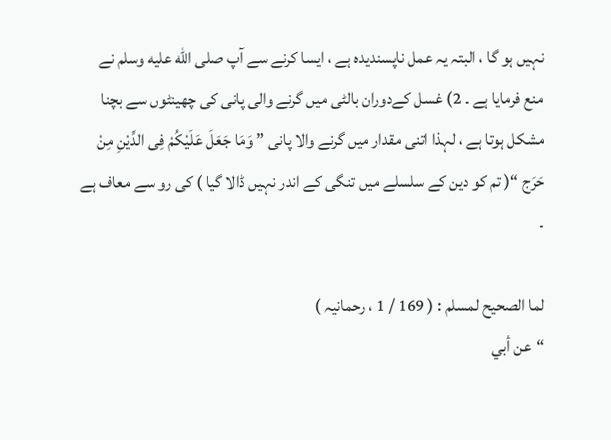نہیں ہو گا ، البتہ یہ عمل ناپسندیدہ ہے ، ایسا کرنے سے آپ صلى الله عليه وسلم نے منع فرمایا ہے ۔ 2) غسل کےدوران بالٹی میں گرنے والی پانی کی چھینٹوں سے بچنا مشکل ہوتا ہے ، لہذا اتنی مقدار میں گرنے والا پانی ” وَمَا جَعَلَ عَلَیْکُمْ فِی الدِّیْنِ مِنْ حَرَج “( تم کو دین کے سلسلے میں تنگی کے اندر نہیں ڈالا گیا ) کی رو سے معاف ہے ۔

لما الصحیح لمسلم : ( 169 / 1 ، رحمانیہ )
“عن أبي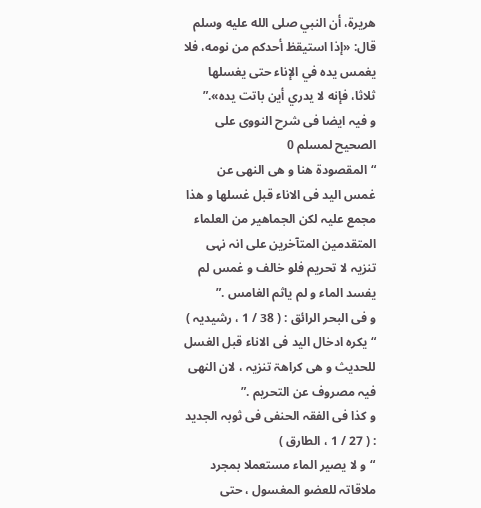هريرة، أن النبي صلى الله عليه وسلم قال: «إذا استيقظ أحدكم من نومه، فلا يغمس يده في الإناء حتى يغسلها ثلاثا، فإنه لا يدري أين باتت يده».”
و فیہ ایضا فی شرح النووی علی الصحیح لمسلم 0
“المقصودۃ ھنا و ھی النھی عن غمس الید فی الاناء قبل غسلھا و ھذا مجمع علیہ لکن الجماھیر من العلماء المتقدمین المتآخرین علی انہ نہی تنزیہ لا تحریم فلو خالف و غمس لم یفسد الماء و لم یاثم الغامس .”
و فی البحر الرائق : ( 38 / 1 ، رشیدیہ )
“یکرہ ادخال الید فی الاناء قبل الغسل للحدیث و ھی کراھۃ تنزیہ ، لان النھی فیہ مصروف عن التحریم .”
و کذا فی الفقہ الحنفی فی ثوبہ الجدید : ( 27 / 1 ، الطارق )
“و لا یصیر الماء مستعملا بمجرد ملاقاتہ للعضو المغسول ، حتی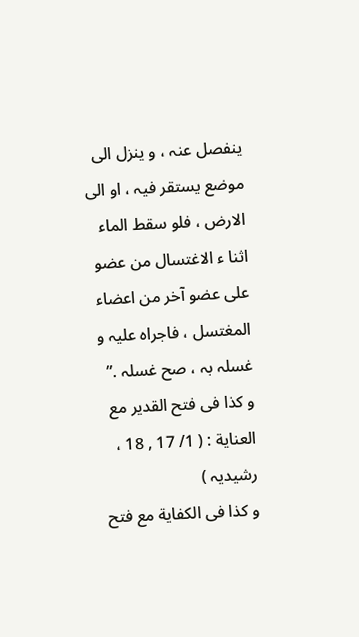ینفصل عنہ ، و ینزل الی موضع یستقر فیہ ، او الی الارض ، فلو سقط الماء اثنا ء الاغتسال من عضو علی عضو آخر من اعضاء المغتسل ، فاجراہ علیہ و غسلہ بہ ، صح غسلہ .”
و کذا فی فتح القدیر مع العنایة : ( 1/ 17 , 18 ، رشیدیہ )
و کذا فی الکفایة مع فتح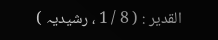القدیر : ( 8 / 1 ، رشیدیہ )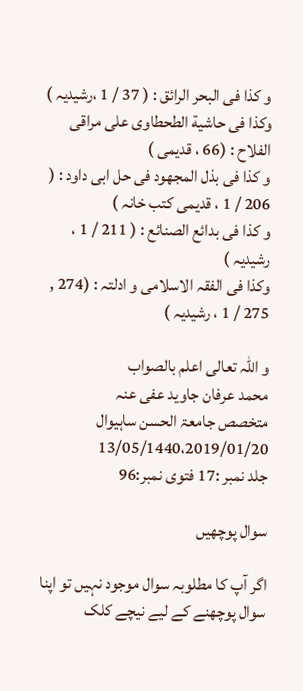و کذا فی البحر الرائق : ( 37 / 1 ،رشیدیہ )
وکذا فی حاشیة الطحطاوی علی مراقی الفلاح : (66 ، قدیمی )
و کذا فی بذل المجھود فی حل ابی داود : ( 206 / 1 ، قدیمی کتب خانہ )
و کذا فی بدائع الصنائع : ( 211 / 1 ، رشیدیہ )
وکذا فی الفقہ الاسلامی و ادلتہ : (274 , 275 / 1 ، رشیدیہ )

و اللہ تعالی اعلم بالصواب
محمد عرفان جاوید عفی عنہ
متخصص جامعۃ الحسن ساہیوال
13/05/1440،2019/01/20
جلد نمبر :17 فتوی نمبر:96

سوال پوچھیں

اگر آپ کا مطلوبہ سوال موجود نہیں تو اپنا سوال پوچھنے کے لیے نیچے کلک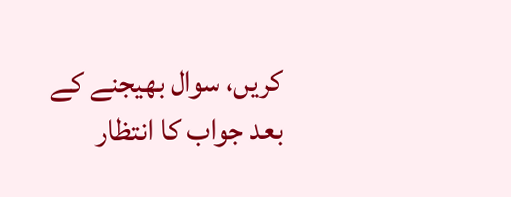کریں، سوال بھیجنے کے بعد جواب کا انتظار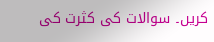کریں۔ سوالات کی کثرت کی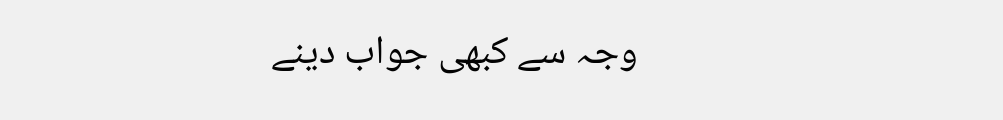وجہ سے کبھی جواب دینے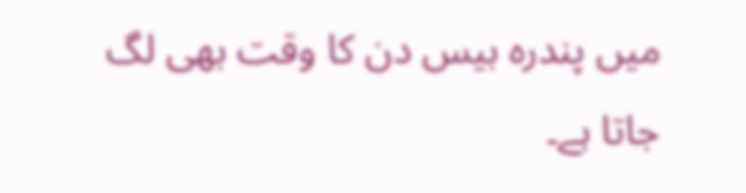میں پندرہ بیس دن کا وقت بھی لگ جاتا ہے۔